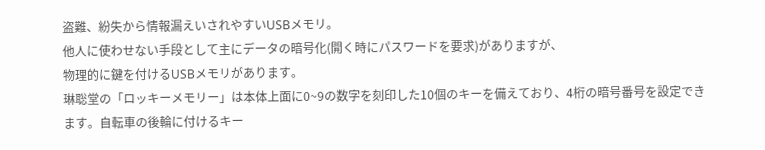盗難、紛失から情報漏えいされやすいUSBメモリ。
他人に使わせない手段として主にデータの暗号化(開く時にパスワードを要求)がありますが、
物理的に鍵を付けるUSBメモリがあります。
琳聡堂の「ロッキーメモリー」は本体上面に0~9の数字を刻印した10個のキーを備えており、4桁の暗号番号を設定できます。自転車の後輪に付けるキー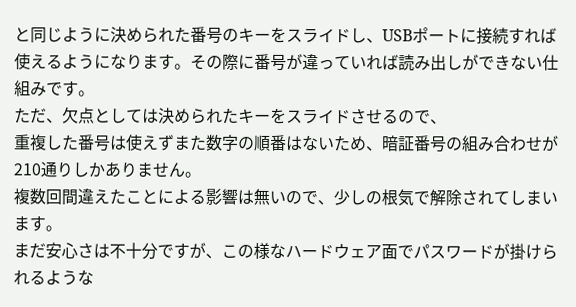と同じように決められた番号のキーをスライドし、USBポートに接続すれば使えるようになります。その際に番号が違っていれば読み出しができない仕組みです。
ただ、欠点としては決められたキーをスライドさせるので、
重複した番号は使えずまた数字の順番はないため、暗証番号の組み合わせが210通りしかありません。
複数回間違えたことによる影響は無いので、少しの根気で解除されてしまいます。
まだ安心さは不十分ですが、この様なハードウェア面でパスワードが掛けられるような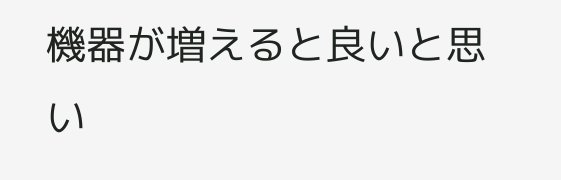機器が増えると良いと思い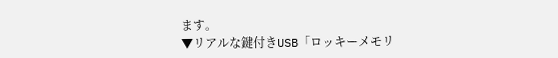ます。
▼リアルな鍵付きUSB「ロッキーメモリ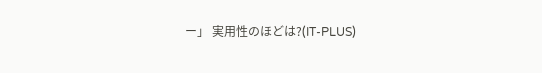ー」 実用性のほどは?(IT-PLUS)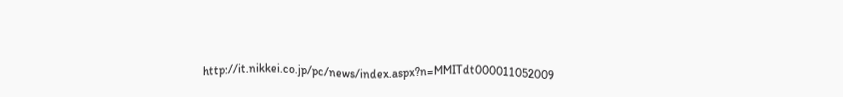http://it.nikkei.co.jp/pc/news/index.aspx?n=MMITdt000011052009